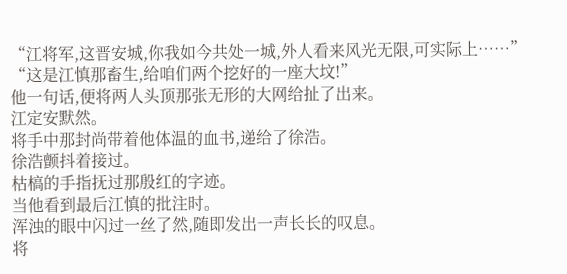“江将军,这晋安城,你我如今共处一城,外人看来风光无限,可实际上……”
“这是江慎那畜生,给咱们两个挖好的一座大坟!”
他一句话,便将两人头顶那张无形的大网给扯了出来。
江定安默然。
将手中那封尚带着他体温的血书,递给了徐浩。
徐浩颤抖着接过。
枯槁的手指抚过那殷红的字迹。
当他看到最后江慎的批注时。
浑浊的眼中闪过一丝了然,随即发出一声长长的叹息。
将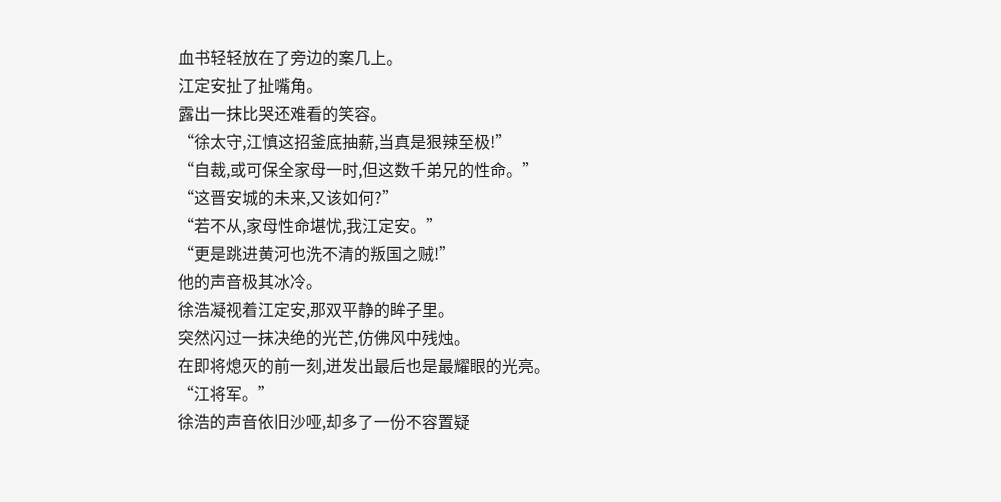血书轻轻放在了旁边的案几上。
江定安扯了扯嘴角。
露出一抹比哭还难看的笑容。
“徐太守,江慎这招釜底抽薪,当真是狠辣至极!”
“自裁,或可保全家母一时,但这数千弟兄的性命。”
“这晋安城的未来,又该如何?”
“若不从,家母性命堪忧,我江定安。”
“更是跳进黄河也洗不清的叛国之贼!”
他的声音极其冰冷。
徐浩凝视着江定安,那双平静的眸子里。
突然闪过一抹决绝的光芒,仿佛风中残烛。
在即将熄灭的前一刻,迸发出最后也是最耀眼的光亮。
“江将军。”
徐浩的声音依旧沙哑,却多了一份不容置疑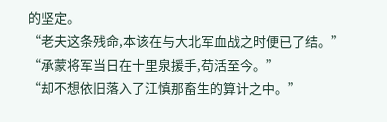的坚定。
“老夫这条残命,本该在与大北军血战之时便已了结。”
“承蒙将军当日在十里泉援手,苟活至今。”
“却不想依旧落入了江慎那畜生的算计之中。”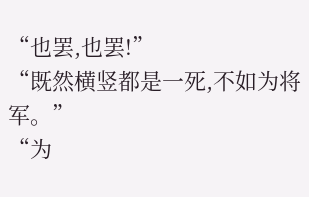“也罢,也罢!”
“既然横竖都是一死,不如为将军。”
“为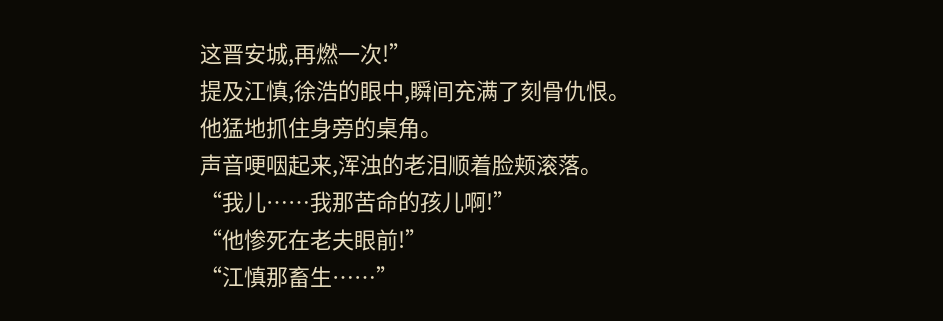这晋安城,再燃一次!”
提及江慎,徐浩的眼中,瞬间充满了刻骨仇恨。
他猛地抓住身旁的桌角。
声音哽咽起来,浑浊的老泪顺着脸颊滚落。
“我儿……我那苦命的孩儿啊!”
“他惨死在老夫眼前!”
“江慎那畜生……”